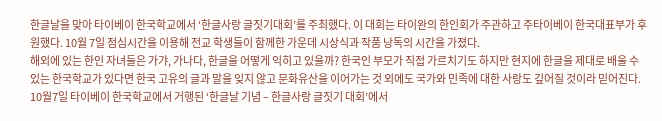한글날을 맞아 타이베이 한국학교에서 ‘한글사랑 글짓기대회’를 주최했다. 이 대회는 타이완의 한인회가 주관하고 주타이베이 한국대표부가 후원했다. 10월 7일 점심시간을 이용해 전교 학생들이 함께한 가운데 시상식과 작품 낭독의 시간을 가졌다.
해외에 있는 한인 자녀들은 가갸, 가나다, 한글을 어떻게 익히고 있을까? 한국인 부모가 직접 가르치기도 하지만 현지에 한글을 제대로 배울 수 있는 한국학교가 있다면 한국 고유의 글과 말을 잊지 않고 문화유산을 이어가는 것 외에도 국가와 민족에 대한 사랑도 깊어질 것이라 믿어진다. 10월7일 타이베이 한국학교에서 거행된 ‘한글날 기념 – 한글사랑 글짓기 대회’에서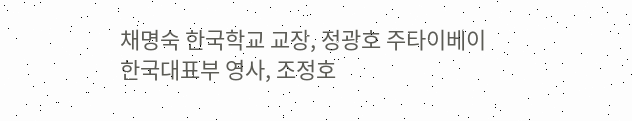채명숙 한국학교 교장, 정광호 주타이베이 한국대표부 영사, 조정호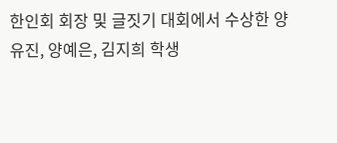한인회 회장 및 글짓기 대회에서 수상한 양유진, 양예은, 김지희 학생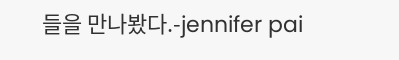들을 만나봤다.-jennifer pai